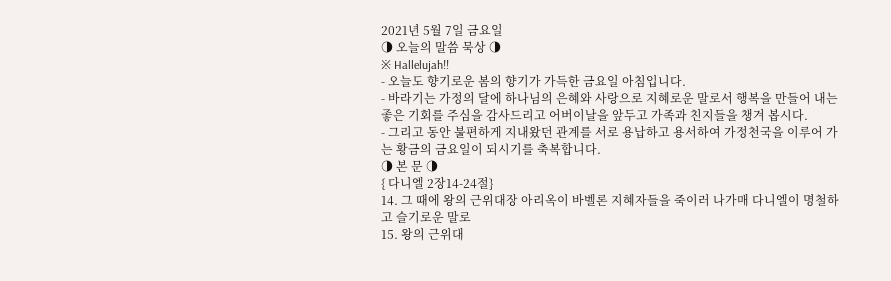2021년 5월 7일 금요일
◑ 오늘의 말씀 묵상 ◑
※ Hallelujah!!
- 오늘도 향기로운 봄의 향기가 가득한 금요일 아침입니다.
- 바라기는 가정의 달에 하나님의 은혜와 사랑으로 지혜로운 말로서 행복을 만들어 내는 좋은 기회를 주심을 감사드리고 어버이날을 앞두고 가족과 친지들을 챙겨 봅시다.
- 그리고 동안 불편하게 지내왔던 관계를 서로 용납하고 용서하여 가정천국을 이루어 가는 황금의 금요일이 되시기를 축복합니다.
◑ 본 문 ◑
{ 다니엘 2장14-24절}
14. 그 때에 왕의 근위대장 아리옥이 바벨론 지혜자들을 죽이러 나가매 다니엘이 명철하고 슬기로운 말로
15. 왕의 근위대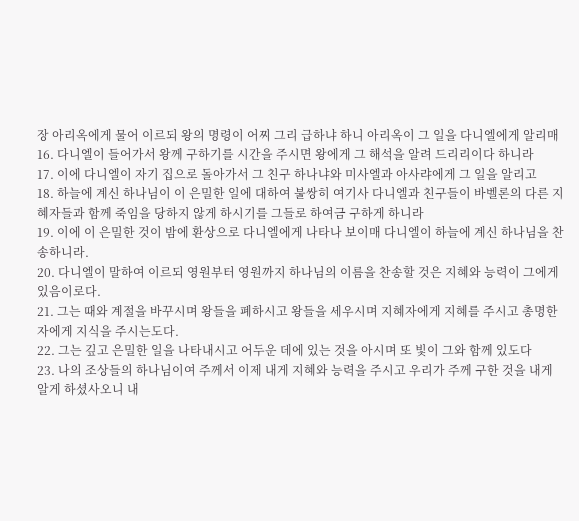장 아리옥에게 물어 이르되 왕의 명령이 어찌 그리 급하냐 하니 아리옥이 그 일을 다니엘에게 알리매
16. 다니엘이 들어가서 왕께 구하기를 시간을 주시면 왕에게 그 해석을 알려 드리리이다 하니라
17. 이에 다니엘이 자기 집으로 돌아가서 그 친구 하나냐와 미사엘과 아사랴에게 그 일을 알리고
18. 하늘에 계신 하나님이 이 은밀한 일에 대하여 불쌍히 여기사 다니엘과 친구들이 바벨론의 다른 지혜자들과 함께 죽임을 당하지 않게 하시기를 그들로 하여금 구하게 하니라
19. 이에 이 은밀한 것이 밤에 환상으로 다니엘에게 나타나 보이매 다니엘이 하늘에 계신 하나님을 찬송하니라.
20. 다니엘이 말하여 이르되 영원부터 영원까지 하나님의 이름을 찬송할 것은 지혜와 능력이 그에게 있음이로다.
21. 그는 때와 계절을 바꾸시며 왕들을 폐하시고 왕들을 세우시며 지혜자에게 지혜를 주시고 총명한 자에게 지식을 주시는도다.
22. 그는 깊고 은밀한 일을 나타내시고 어두운 데에 있는 것을 아시며 또 빛이 그와 함께 있도다
23. 나의 조상들의 하나님이여 주께서 이제 내게 지혜와 능력을 주시고 우리가 주께 구한 것을 내게 알게 하셨사오니 내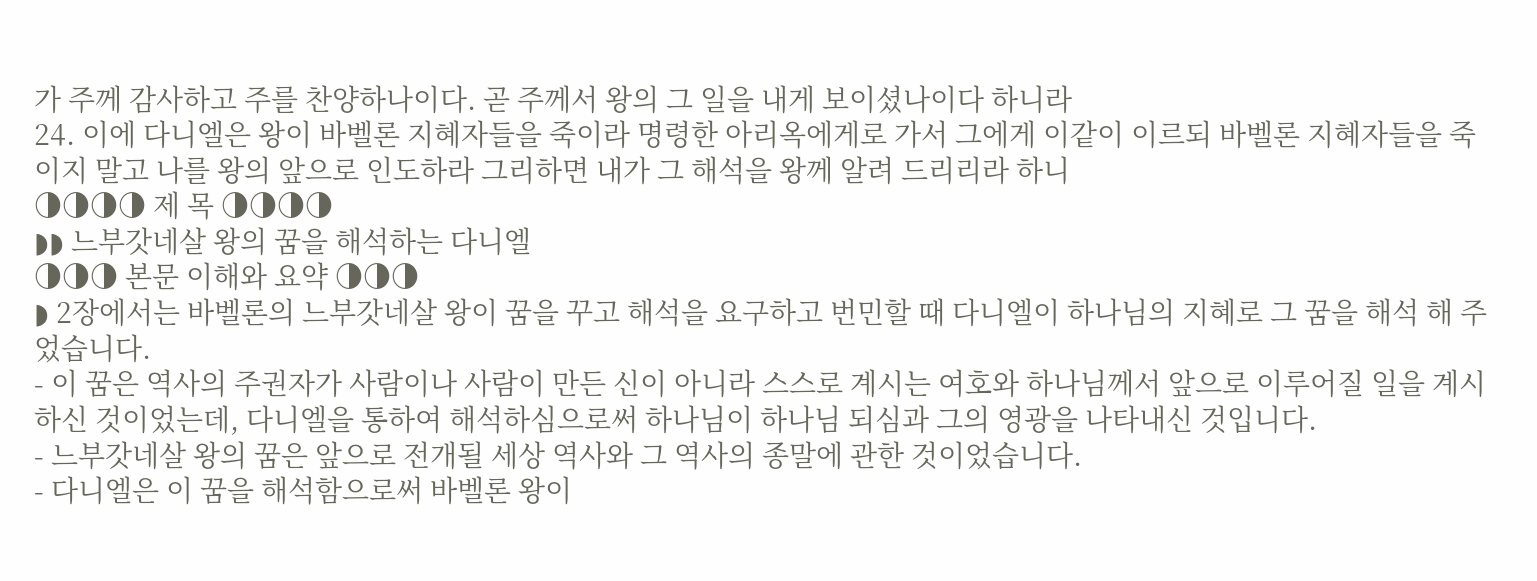가 주께 감사하고 주를 찬양하나이다. 곧 주께서 왕의 그 일을 내게 보이셨나이다 하니라
24. 이에 다니엘은 왕이 바벨론 지혜자들을 죽이라 명령한 아리옥에게로 가서 그에게 이같이 이르되 바벨론 지혜자들을 죽이지 말고 나를 왕의 앞으로 인도하라 그리하면 내가 그 해석을 왕께 알려 드리리라 하니
◑◑◑◑ 제 목 ◑◑◑◑
◗◗ 느부갓네살 왕의 꿈을 해석하는 다니엘
◑◑◑ 본문 이해와 요약 ◑◑◑
◗ 2장에서는 바벨론의 느부갓네살 왕이 꿈을 꾸고 해석을 요구하고 번민할 때 다니엘이 하나님의 지혜로 그 꿈을 해석 해 주었습니다.
- 이 꿈은 역사의 주권자가 사람이나 사람이 만든 신이 아니라 스스로 계시는 여호와 하나님께서 앞으로 이루어질 일을 계시하신 것이었는데, 다니엘을 통하여 해석하심으로써 하나님이 하나님 되심과 그의 영광을 나타내신 것입니다.
- 느부갓네살 왕의 꿈은 앞으로 전개될 세상 역사와 그 역사의 종말에 관한 것이었습니다.
- 다니엘은 이 꿈을 해석함으로써 바벨론 왕이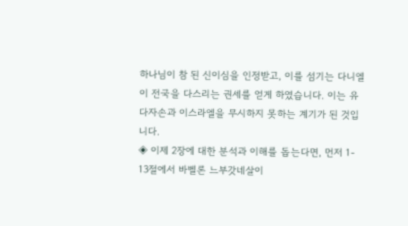하나님이 참 된 신이심을 인정받고, 이를 섬기는 다니엘이 전국을 다스리는 권세를 얻게 하였습니다. 이는 유다자손과 이스라엘을 무시하지 못하는 계기가 된 것입니다.
◈ 이제 2장에 대한 분석과 이해를 돕는다면, 먼저 1- 13절에서 바벨론 느부갓네살이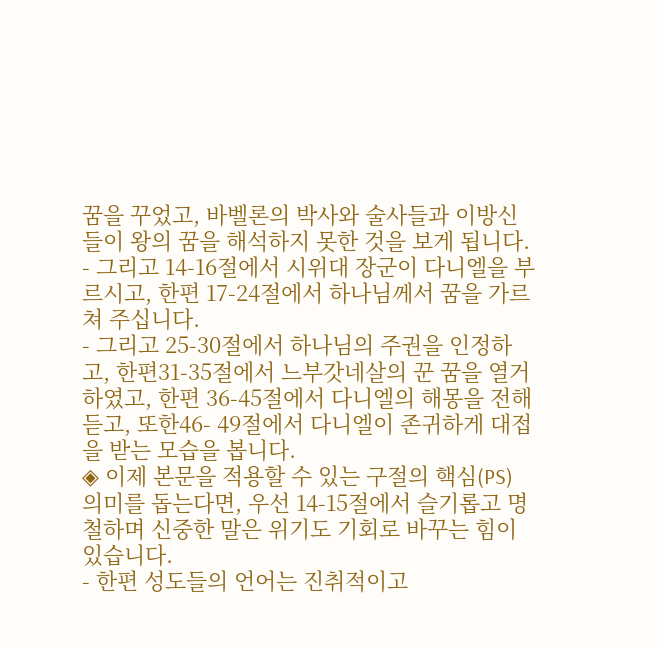꿈을 꾸었고, 바벨론의 박사와 술사들과 이방신들이 왕의 꿈을 해석하지 못한 것을 보게 됩니다.
- 그리고 14-16절에서 시위대 장군이 다니엘을 부르시고, 한편 17-24절에서 하나님께서 꿈을 가르쳐 주십니다.
- 그리고 25-30절에서 하나님의 주권을 인정하고, 한편31-35절에서 느부갓네살의 꾼 꿈을 열거하였고, 한편 36-45절에서 다니엘의 해몽을 전해 듣고, 또한46- 49절에서 다니엘이 존귀하게 대접을 받는 모습을 봅니다.
◈ 이제 본문을 적용할 수 있는 구절의 핵심(PS) 의미를 돕는다면, 우선 14-15절에서 슬기롭고 명철하며 신중한 말은 위기도 기회로 바꾸는 힘이 있습니다.
- 한편 성도들의 언어는 진취적이고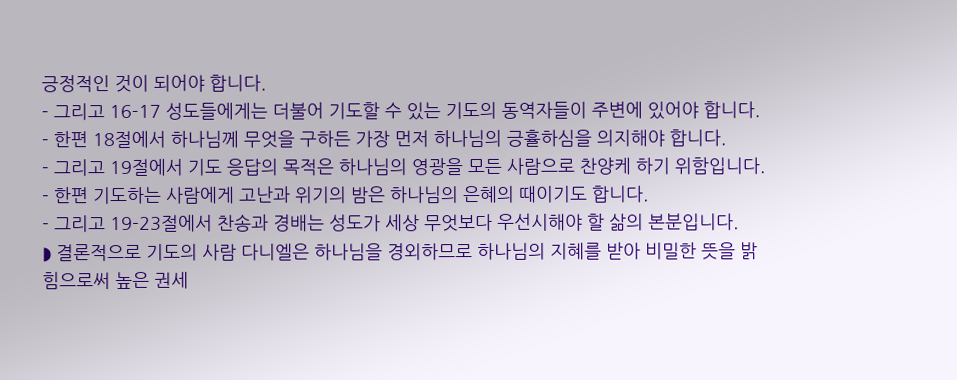긍정적인 것이 되어야 합니다.
- 그리고 16-17 성도들에게는 더불어 기도할 수 있는 기도의 동역자들이 주변에 있어야 합니다.
- 한편 18절에서 하나님께 무엇을 구하든 가장 먼저 하나님의 긍휼하심을 의지해야 합니다.
- 그리고 19절에서 기도 응답의 목적은 하나님의 영광을 모든 사람으로 찬양케 하기 위함입니다.
- 한편 기도하는 사람에게 고난과 위기의 밤은 하나님의 은혜의 때이기도 합니다.
- 그리고 19-23절에서 찬송과 경배는 성도가 세상 무엇보다 우선시해야 할 삶의 본분입니다.
◗ 결론적으로 기도의 사람 다니엘은 하나님을 경외하므로 하나님의 지혜를 받아 비밀한 뜻을 밝힘으로써 높은 권세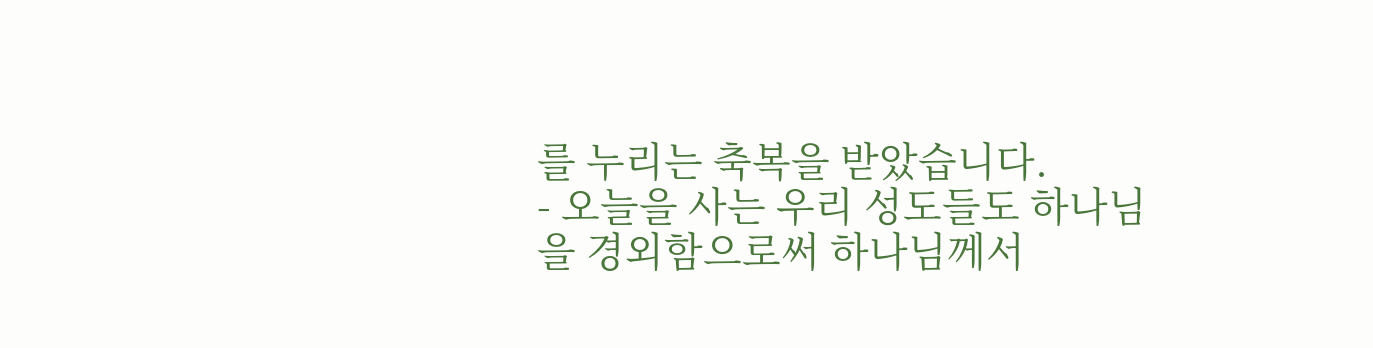를 누리는 축복을 받았습니다.
- 오늘을 사는 우리 성도들도 하나님을 경외함으로써 하나님께서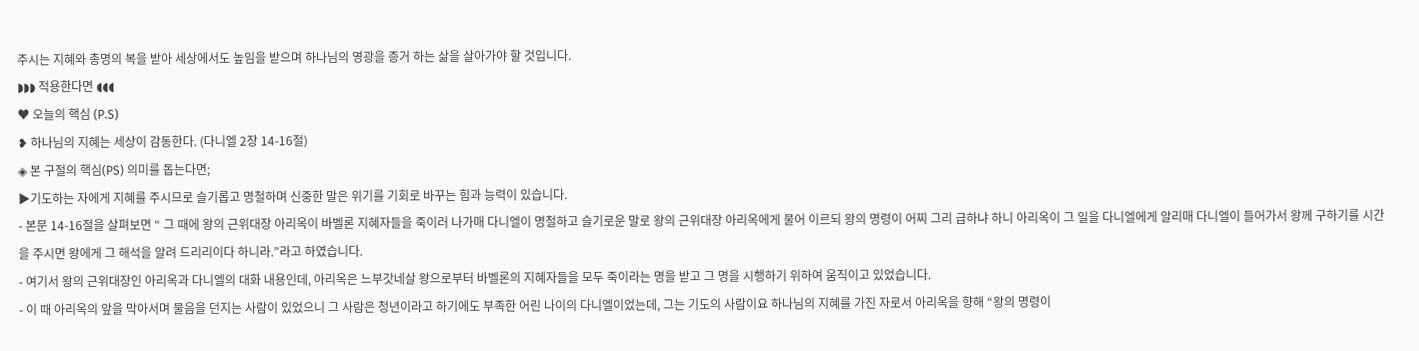주시는 지혜와 총명의 복을 받아 세상에서도 높임을 받으며 하나님의 영광을 증거 하는 삶을 살아가야 할 것입니다.
◗◗◗ 적용한다면 ◖◖◖
♥ 오늘의 핵심 (P.S)
❥ 하나님의 지혜는 세상이 감동한다. (다니엘 2장 14-16절)
◈ 본 구절의 핵심(PS) 의미를 돕는다면;
▶기도하는 자에게 지혜를 주시므로 슬기롭고 명철하며 신중한 말은 위기를 기회로 바꾸는 힘과 능력이 있습니다.
- 본문 14-16절을 살펴보면 “ 그 때에 왕의 근위대장 아리옥이 바벨론 지혜자들을 죽이러 나가매 다니엘이 명철하고 슬기로운 말로 왕의 근위대장 아리옥에게 물어 이르되 왕의 명령이 어찌 그리 급하냐 하니 아리옥이 그 일을 다니엘에게 알리매 다니엘이 들어가서 왕께 구하기를 시간을 주시면 왕에게 그 해석을 알려 드리리이다 하니라.”라고 하였습니다.
- 여기서 왕의 근위대장인 아리옥과 다니엘의 대화 내용인데, 아리옥은 느부갓네살 왕으로부터 바벨론의 지혜자들을 모두 죽이라는 명을 받고 그 명을 시행하기 위하여 움직이고 있었습니다.
- 이 때 아리옥의 앞을 막아서며 물음을 던지는 사람이 있었으니 그 사람은 청년이라고 하기에도 부족한 어린 나이의 다니엘이었는데, 그는 기도의 사람이요 하나님의 지혜를 가진 자로서 아리옥을 향해 “왕의 명령이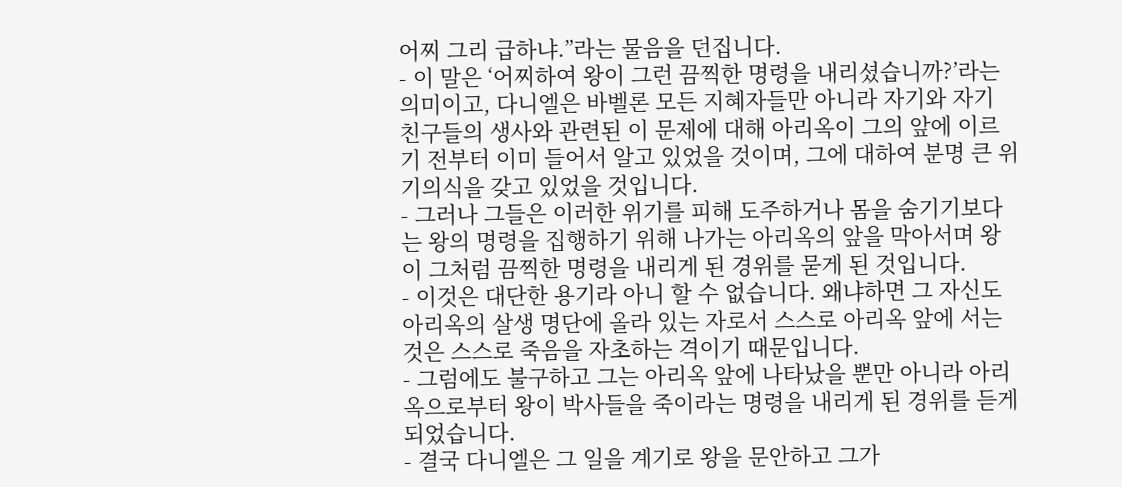어찌 그리 급하냐.”라는 물음을 던집니다.
- 이 말은 ‘어찌하여 왕이 그런 끔찍한 명령을 내리셨습니까?’라는 의미이고, 다니엘은 바벨론 모든 지혜자들만 아니라 자기와 자기 친구들의 생사와 관련된 이 문제에 대해 아리옥이 그의 앞에 이르기 전부터 이미 들어서 알고 있었을 것이며, 그에 대하여 분명 큰 위기의식을 갖고 있었을 것입니다.
- 그러나 그들은 이러한 위기를 피해 도주하거나 몸을 숨기기보다는 왕의 명령을 집행하기 위해 나가는 아리옥의 앞을 막아서며 왕이 그처럼 끔찍한 명령을 내리게 된 경위를 묻게 된 것입니다.
- 이것은 대단한 용기라 아니 할 수 없습니다. 왜냐하면 그 자신도 아리옥의 살생 명단에 올라 있는 자로서 스스로 아리옥 앞에 서는 것은 스스로 죽음을 자초하는 격이기 때문입니다.
- 그럼에도 불구하고 그는 아리옥 앞에 나타났을 뿐만 아니라 아리옥으로부터 왕이 박사들을 죽이라는 명령을 내리게 된 경위를 듣게 되었습니다.
- 결국 다니엘은 그 일을 계기로 왕을 문안하고 그가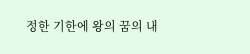정한 기한에 왕의 꿈의 내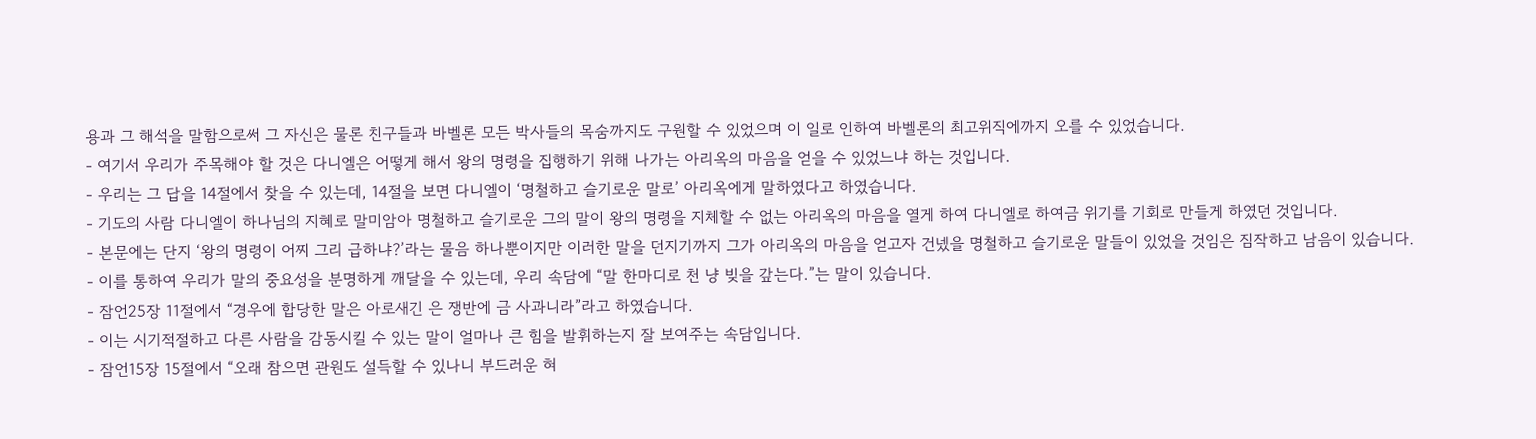용과 그 해석을 말함으로써 그 자신은 물론 친구들과 바벨론 모든 박사들의 목숨까지도 구원할 수 있었으며 이 일로 인하여 바벨론의 최고위직에까지 오를 수 있었습니다.
- 여기서 우리가 주목해야 할 것은 다니엘은 어떻게 해서 왕의 명령을 집행하기 위해 나가는 아리옥의 마음을 얻을 수 있었느냐 하는 것입니다.
- 우리는 그 답을 14절에서 찾을 수 있는데, 14절을 보면 다니엘이 ‘명철하고 슬기로운 말로’ 아리옥에게 말하였다고 하였습니다.
- 기도의 사람 다니엘이 하나님의 지혜로 말미암아 명철하고 슬기로운 그의 말이 왕의 명령을 지체할 수 없는 아리옥의 마음을 열게 하여 다니엘로 하여금 위기를 기회로 만들게 하였던 것입니다.
- 본문에는 단지 ‘왕의 명령이 어찌 그리 급하냐?’라는 물음 하나뿐이지만 이러한 말을 던지기까지 그가 아리옥의 마음을 얻고자 건넸을 명철하고 슬기로운 말들이 있었을 것임은 짐작하고 남음이 있습니다.
- 이를 통하여 우리가 말의 중요성을 분명하게 깨달을 수 있는데, 우리 속담에 “말 한마디로 천 냥 빚을 갚는다.”는 말이 있습니다.
- 잠언25장 11절에서 “경우에 합당한 말은 아로새긴 은 쟁반에 금 사과니라”라고 하였습니다.
- 이는 시기적절하고 다른 사람을 감동시킬 수 있는 말이 얼마나 큰 힘을 발휘하는지 잘 보여주는 속담입니다.
- 잠언15장 15절에서 “오래 참으면 관원도 설득할 수 있나니 부드러운 혀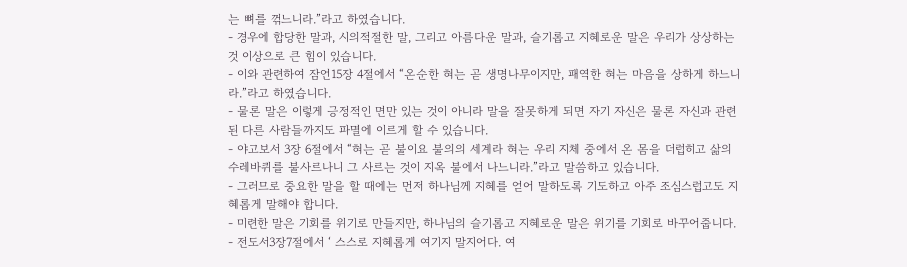는 뼈를 꺾느니라.”라고 하였습니다.
- 경우에 합당한 말과, 시의적절한 말, 그리고 아름다운 말과, 슬기롭고 지혜로운 말은 우리가 상상하는 것 이상으로 큰 힘이 있습니다.
- 이와 관련하여 잠언15장 4절에서 “온순한 혀는 곧 생명나무이지만, 패역한 혀는 마음을 상하게 하느니라.”라고 하였습니다.
- 물론 말은 이렇게 긍정적인 면만 있는 것이 아니라 말을 잘못하게 되면 자기 자신은 물론 자신과 관련 된 다른 사람들까지도 파멸에 이르게 할 수 있습니다.
- 야고보서 3장 6절에서 “혀는 곧 불이요 불의의 세계라 혀는 우리 지체 중에서 온 몸을 더럽히고 삶의 수레바퀴를 불사르나니 그 사르는 것이 지옥 불에서 나느니라.”라고 말씀하고 있습니다.
- 그러므로 중요한 말을 할 때에는 먼저 하나님께 지혜를 얻어 말하도록 기도하고 아주 조심스럽고도 지혜롭게 말해야 합니다.
- 미련한 말은 기회를 위기로 만들지만, 하나님의 슬기롭고 지혜로운 말은 위기를 기회로 바꾸어줍니다.
- 전도서3장7절에서 ‘ 스스로 지혜롭게 여기지 말지어다. 여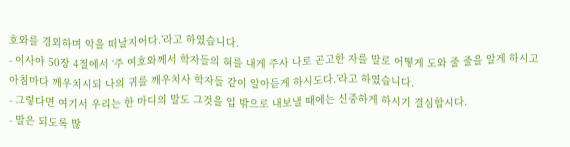호와를 경외하며 악을 떠날지어다.’라고 하였습니다.
- 이사야 50장 4절에서 ‘주 여호와께서 학자들의 혀를 내게 주사 나로 곤고한 자를 말로 어떻게 도와 줄 줄을 알게 하시고 아침마다 깨우치시되 나의 귀를 깨우치사 학자들 같이 알아듣게 하시도다.’라고 하였습니다.
- 그렇다면 여기서 우리는 한 마디의 말도 그것을 입 밖으로 내보낼 때에는 신중하게 하시기 결심합시다.
- 말은 되도록 많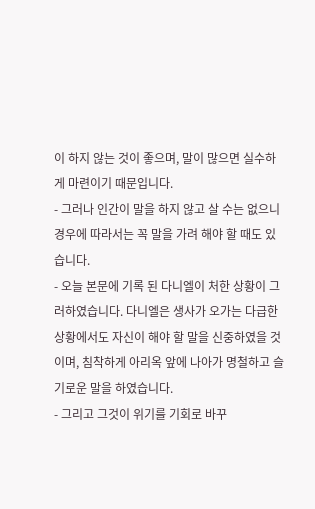이 하지 않는 것이 좋으며, 말이 많으면 실수하게 마련이기 때문입니다.
- 그러나 인간이 말을 하지 않고 살 수는 없으니 경우에 따라서는 꼭 말을 가려 해야 할 때도 있습니다.
- 오늘 본문에 기록 된 다니엘이 처한 상황이 그러하였습니다. 다니엘은 생사가 오가는 다급한 상황에서도 자신이 해야 할 말을 신중하였을 것이며, 침착하게 아리옥 앞에 나아가 명철하고 슬기로운 말을 하였습니다.
- 그리고 그것이 위기를 기회로 바꾸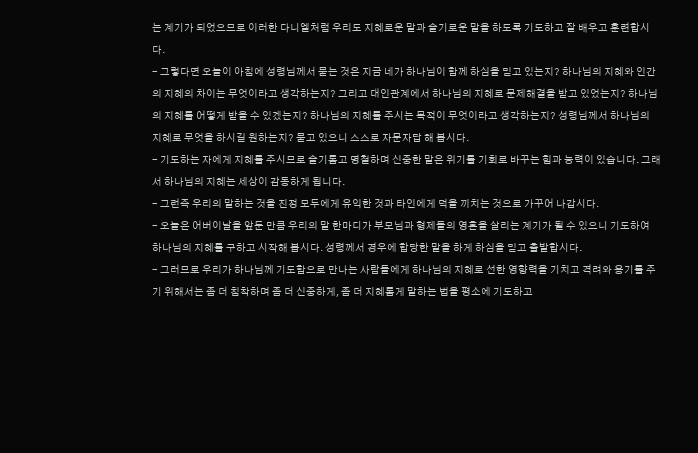는 계기가 되었으므로 이러한 다니엘처럼 우리도 지혜로운 말과 슬기로운 말을 하도록 기도하고 잘 배우고 훈련합시다.
- 그렇다면 오늘이 아침에 성령님께서 묻는 것은 지금 네가 하나님이 함께 하심을 믿고 있는지? 하나님의 지혜와 인간의 지혜의 차이는 무엇이라고 생각하는지? 그리고 대인관계에서 하나님의 지혜로 문제해결을 받고 있었는지? 하나님의 지혜를 어떻게 받을 수 있겠는지? 하나님의 지혜를 주시는 목적이 무엇이라고 생각하는지? 성령님께서 하나님의 지혜로 무엇을 하시길 원하는지? 묻고 있으니 스스로 자문자답 해 봅시다.
- 기도하는 자에게 지혜를 주시므로 슬기롭고 명철하며 신중한 말은 위기를 기회로 바꾸는 힘과 능력이 있습니다. 그래서 하나님의 지혜는 세상이 감동하게 됩니다.
- 그런즉 우리의 말하는 것을 진정 모두에게 유익한 것과 타인에게 덕을 끼치는 것으로 가꾸어 나갑시다.
- 오늘은 어버이날을 앞둔 만큼 우리의 말 한마디가 부모님과 형제들의 영혼을 살리는 계기가 될 수 있으니 기도하여 하나님의 지혜를 구하고 시작해 봅시다. 성령께서 경우에 합당한 말을 하게 하심을 믿고 출발합시다.
- 그러므로 우리가 하나님께 기도함으로 만나는 사람들에게 하나님의 지혜로 선한 영향력을 기치고 격려와 용기를 주기 위해서는 좀 더 침착하며 좀 더 신중하게, 좀 더 지혜롭게 말하는 법을 평소에 기도하고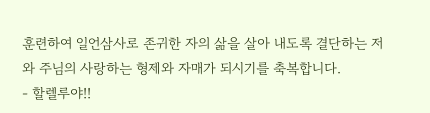훈련하여 일언삼사로 존귀한 자의 삶을 살아 내도록 결단하는 저와 주님의 사랑하는 형제와 자매가 되시기를 축복합니다.
- 할렐루야!!